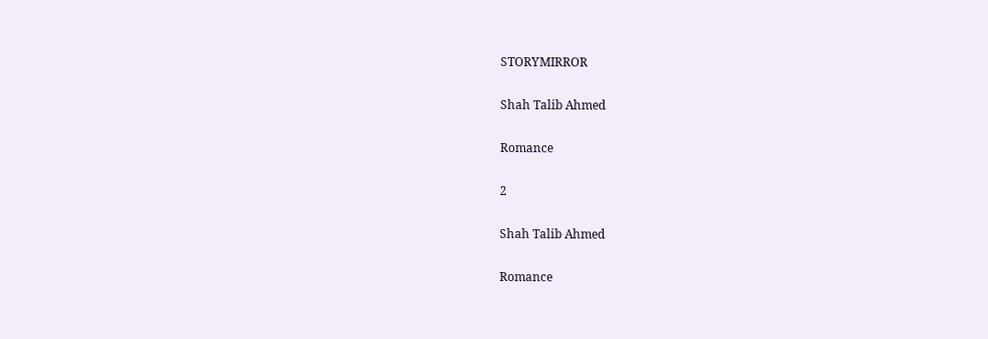STORYMIRROR

Shah Talib Ahmed

Romance

2

Shah Talib Ahmed

Romance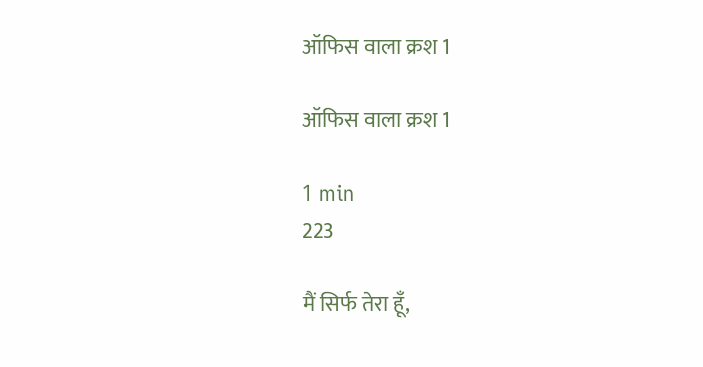ऑफिस वाला क्रश 1

ऑफिस वाला क्रश 1

1 min
223

मैं सिर्फ तेरा हूँ,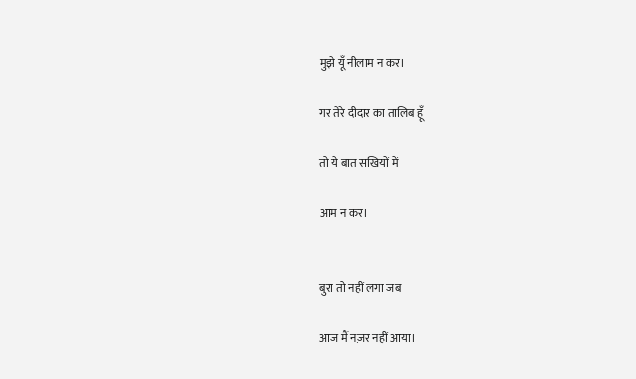मुझे यूँ नीलाम न कर।

गर तेरे दीदार का तालिब हूँ

तो ये बात सखियों में

आम न कर।


बुरा तो नहीं लगा जब

आज मैं नज़र नहीं आया।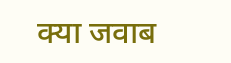क्या जवाब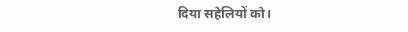दिया सहेलियों को।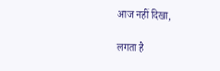आज नहीं दिखा,

लगता है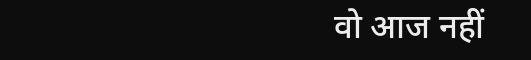वो आज नहीं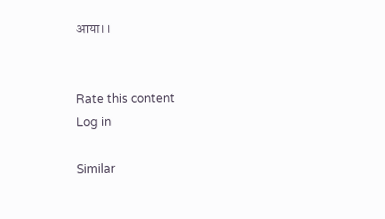आया।।


Rate this content
Log in

Similar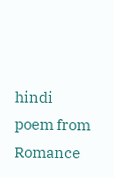hindi poem from Romance